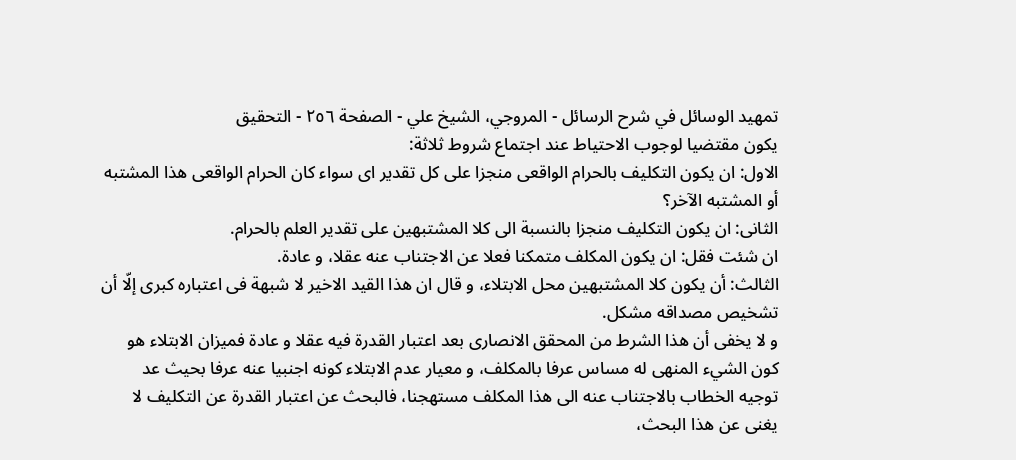تمهيد الوسائل في شرح الرسائل - المروجي، الشيخ علي - الصفحة ٢٥٦ - التحقيق
يكون مقتضيا لوجوب الاحتياط عند اجتماع شروط ثلاثة:
الاول: ان يكون التكليف بالحرام الواقعى منجزا على كل تقدير اى سواء كان الحرام الواقعى هذا المشتبه أو المشتبه الآخر؟
الثانى: ان يكون التكليف منجزا بالنسبة الى كلا المشتبهين على تقدير العلم بالحرام.
ان شئت فقل: ان يكون المكلف متمكنا فعلا عن الاجتناب عنه عقلا، و عادة.
الثالث: أن يكون كلا المشتبهين محل الابتلاء، و قال ان هذا القيد الاخير لا شبهة فى اعتباره كبرى إلّا أن تشخيص مصداقه مشكل.
و لا يخفى أن هذا الشرط من المحقق الانصارى بعد اعتبار القدرة فيه عقلا و عادة فميزان الابتلاء هو كون الشيء المنهى له مساس عرفا بالمكلف، و معيار عدم الابتلاء كونه اجنبيا عنه عرفا بحيث عد توجيه الخطاب بالاجتناب عنه الى هذا المكلف مستهجنا، فالبحث عن اعتبار القدرة عن التكليف لا يغنى عن هذا البحث،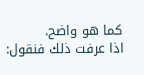كما هو واضح.
اذا عرفت ذلك فنقول: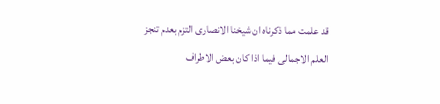قد علمت مما ذكرناه ان شيخنا الانصارى التزم بعدم تنجز العلم الاجمالى فيما اذا كان بعض الاطراف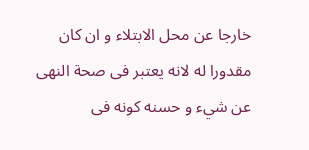خارجا عن محل الابتلاء و ان كان مقدورا له لانه يعتبر فى صحة النهى عن شيء و حسنه كونه فى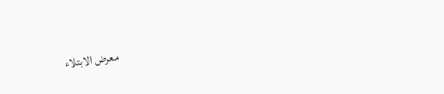معرض الابتلاء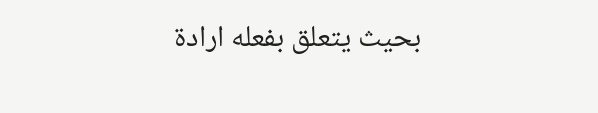بحيث يتعلق بفعله ارادة